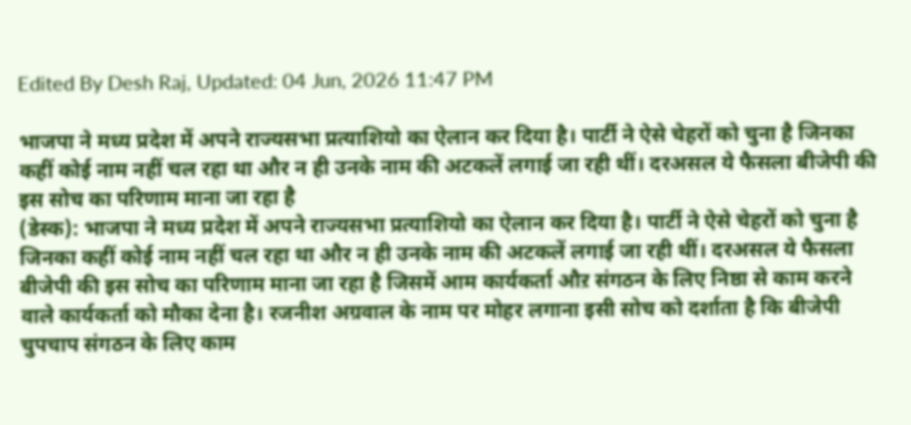Edited By Desh Raj, Updated: 04 Jun, 2026 11:47 PM

भाजपा ने मध्य प्रदेश में अपने राज्यसभा प्रत्याशियो का ऐलान कर दिया है। पार्टी ने ऐसे चेहरों को चुना है जिनका कहीं कोई नाम नहीं चल रहा था और न ही उनके नाम की अटकलें लगाई जा रही थीं। दरअसल ये फैसला बीजेपी की इस सोच का परिणाम माना जा रहा है
(डेस्क): भाजपा ने मध्य प्रदेश में अपने राज्यसभा प्रत्याशियो का ऐलान कर दिया है। पार्टी ने ऐसे चेहरों को चुना है जिनका कहीं कोई नाम नहीं चल रहा था और न ही उनके नाम की अटकलें लगाई जा रही थीं। दरअसल ये फैसला बीजेपी की इस सोच का परिणाम माना जा रहा है जिसमें आम कार्यकर्ता औऱ संगठन के लिए निष्ठा से काम करने वाले कार्यकर्ता को मौका देना है। रजनीश अग्रवाल के नाम पर मोहर लगाना इसी सोच को दर्शाता है कि बीजेपी चुपचाप संगठन के लिए काम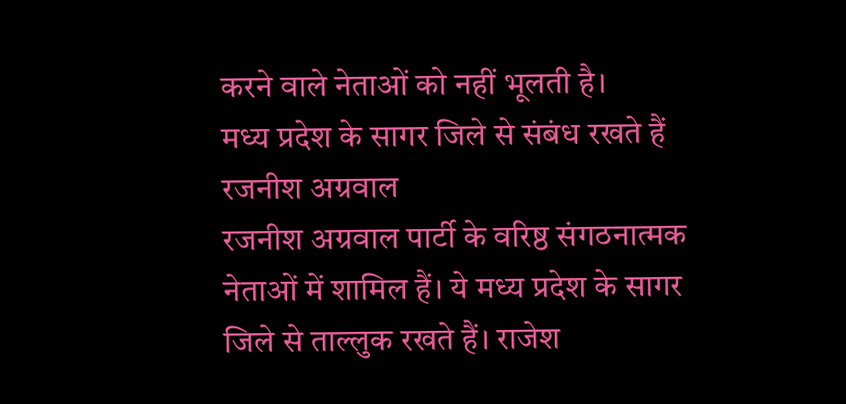करने वाले नेताओं को नहीं भूलती है।
मध्य प्रदेश के सागर जिले से संबंध रखते हैं रजनीश अग्रवाल
रजनीश अग्रवाल पार्टी के वरिष्ठ संगठनात्मक नेताओं में शामिल हैं। ये मध्य प्रदेश के सागर जिले से ताल्लुक रखते हैं। राजेश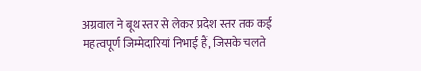अग्रवाल ने बूथ स्तर से लेकर प्रदेश स्तर तक कई महत्वपूर्ण जिम्मेदारियां निभाई हैं, जिसके चलते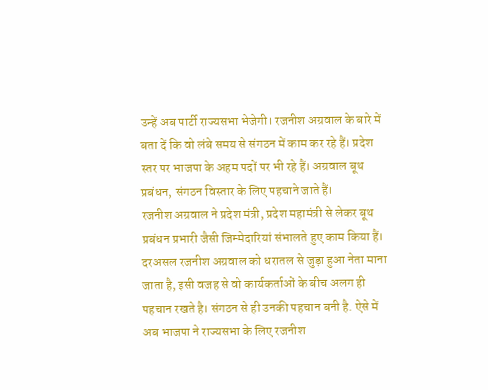उन्हें अब पार्टी राज्यसभा भेजेगी। रजनीश अग्रवाल के बारे में बता दें कि वो लंबे समय से संगठन में काम कर रहे हैं। प्रदेश स्तर पर भाजपा के अहम पदों पर भी रहे हैं। अग्रवाल बूथ प्रबंधन, संगठन विस्तार के लिए पहचाने जाते हैं।
रजनीश अग्रवाल ने प्रदेश मंत्री, प्रदेश महामंत्री से लेकर बूथ प्रबंधन प्रभारी जैसी जिम्मेदारियां संभालते हुए काम किया हैं। दरअसल रजनीश अग्रवाल को धरातल से जुड़ा हुआ नेता माना जाता है, इसी वजह से वो कार्यकर्ताओं के बीच अलग ही पहचान रखते है। संगठन से ही उनकी पहचान बनी है. ऐसे में अब भाजपा ने राज्यसभा के लिए रजनीश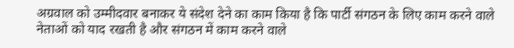अग्रवाल को उम्मीदवार बनाकर ये संदेश देने का काम किया है कि पार्टी संगठन के लिए काम करने वाले नेताओं को याद रखती है और संगठन में काम करने वाले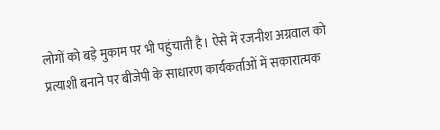लोगों को बड़े मुकाम पर भी पहुंचाती है। ऐसे में रजनीश अग्रवाल को प्रत्याशी बनाने पर बीजेपी के साधारण कार्यकर्ताओं में सकारात्मक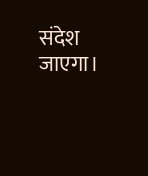संदेश जाएगा।